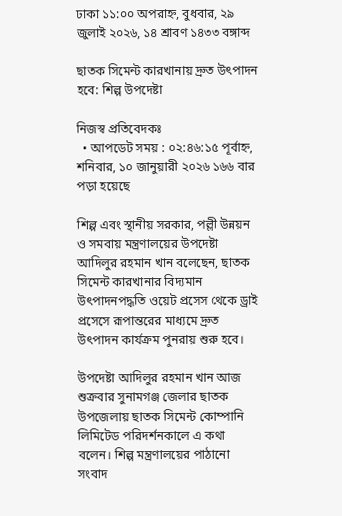ঢাকা ১১:০০ অপরাহ্ন, বুধবার, ২৯ জুলাই ২০২৬, ১৪ শ্রাবণ ১৪৩৩ বঙ্গাব্দ

ছাতক সিমেন্ট কারখানায় দ্রুত উৎপাদন হবে: শিল্প উপদেষ্টা

নিজস্ব প্রতিবেদকঃ
  • আপডেট সময় : ০২:৪৬:১৫ পূর্বাহ্ন, শনিবার, ১০ জানুয়ারী ২০২৬ ১৬৬ বার পড়া হয়েছে

শিল্প এবং স্থানীয় সরকার, পল্লী উন্নয়ন ও সমবায় মন্ত্রণালয়ের উপদেষ্টা আদিলুর রহমান খান বলেছেন, ছাতক সিমেন্ট কারখানার বিদ্যমান উৎপাদনপদ্ধতি ওয়েট প্রসেস থেকে ড্রাই প্রসেসে রূপান্তরের মাধ্যমে দ্রুত উৎপাদন কার্যক্রম পুনরায় শুরু হবে।

উপদেষ্টা আদিলুর রহমান খান আজ শুক্রবার সুনামগঞ্জ জেলার ছাতক উপজেলায় ছাতক সিমেন্ট কোম্পানি লিমিটেড পরিদর্শনকালে এ কথা বলেন। শিল্প মন্ত্রণালয়ের পাঠানো সংবাদ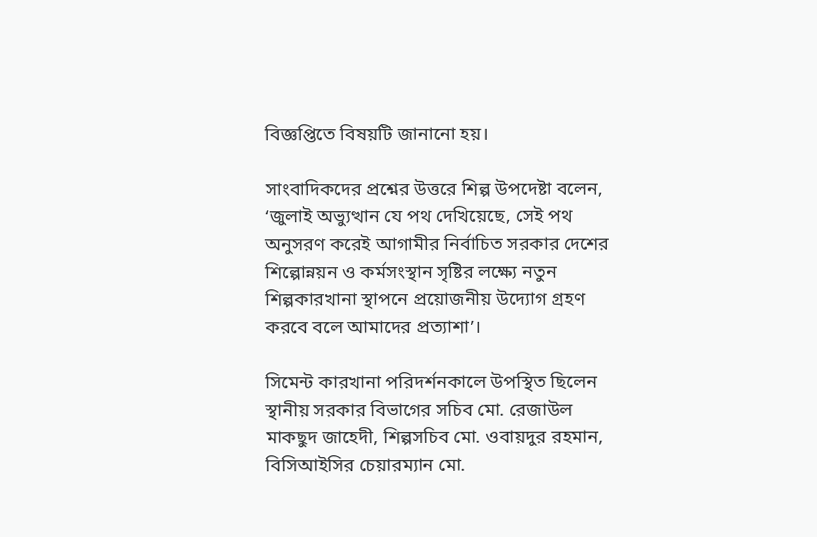বিজ্ঞপ্তিতে বিষয়টি জানানো হয়।

সাংবাদিকদের প্রশ্নের উত্তরে শিল্প উপদেষ্টা বলেন, ‘জুলাই অভ্যুত্থান যে পথ দেখিয়েছে, সেই পথ অনুসরণ করেই আগামীর নির্বাচিত সরকার দেশের শিল্পোন্নয়ন ও কর্মসংস্থান সৃষ্টির লক্ষ্যে নতুন শিল্পকারখানা স্থাপনে প্রয়োজনীয় উদ্যোগ গ্রহণ করবে বলে আমাদের প্রত্যাশা’।

সিমেন্ট কারখানা পরিদর্শনকালে উপস্থিত ছিলেন স্থানীয় সরকার বিভাগের সচিব মো. রেজাউল মাকছুদ জাহেদী, শিল্পসচিব মো. ওবায়দুর রহমান, বিসিআইসির চেয়ারম্যান মো.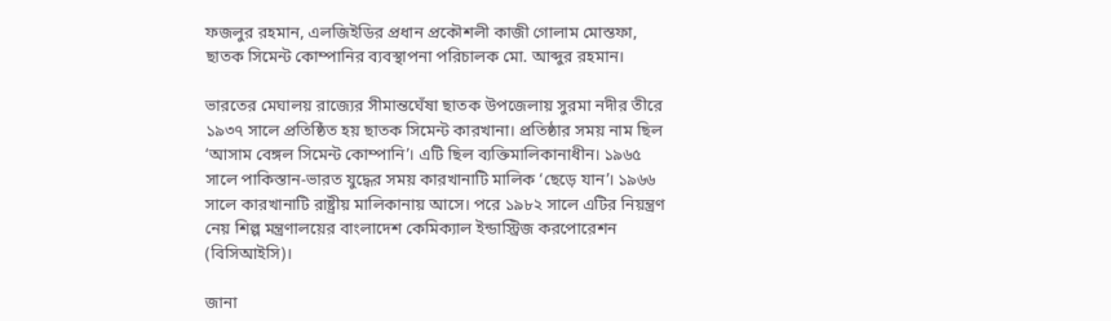ফজলুর রহমান, এলজিইডির প্রধান প্রকৌশলী কাজী গোলাম মোস্তফা, ছাতক সিমেন্ট কোম্পানির ব্যবস্থাপনা পরিচালক মো. আব্দুর রহমান।

ভারতের মেঘালয় রাজ্যের সীমান্তঘেঁষা ছাতক উপজেলায় সুরমা নদীর তীরে ১৯৩৭ সালে প্রতিষ্ঠিত হয় ছাতক সিমেন্ট কারখানা। প্রতিষ্ঠার সময় নাম ছিল ‘আসাম বেঙ্গল সিমেন্ট কোম্পানি’। এটি ছিল ব্যক্তিমালিকানাধীন। ১৯৬৫ সালে পাকিস্তান-ভারত যুদ্ধের সময় কারখানাটি মালিক ‘ছেড়ে যান’। ১৯৬৬ সালে কারখানাটি রাষ্ট্রীয় মালিকানায় আসে। পরে ১৯৮২ সালে এটির নিয়ন্ত্রণ নেয় শিল্প মন্ত্রণালয়ের বাংলাদেশ কেমিক্যাল ইন্ডাস্ট্রিজ করপোরেশন (বিসিআইসি)।

জানা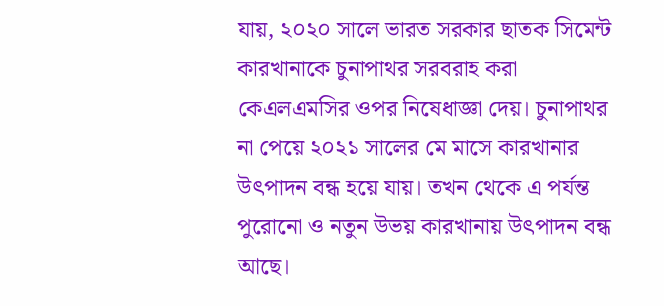যায়, ২০২০ সালে ভারত সরকার ছাতক সিমেন্ট কারখানাকে চুনাপাথর সরবরাহ করা কেএলএমসির ওপর নিষেধাজ্ঞা দেয়। চুনাপাথর না পেয়ে ২০২১ সালের মে মাসে কারখানার উৎপাদন বন্ধ হয়ে যায়। তখন থেকে এ পর্যন্ত পুরোনো ও নতুন উভয় কারখানায় উৎপাদন বন্ধ আছে।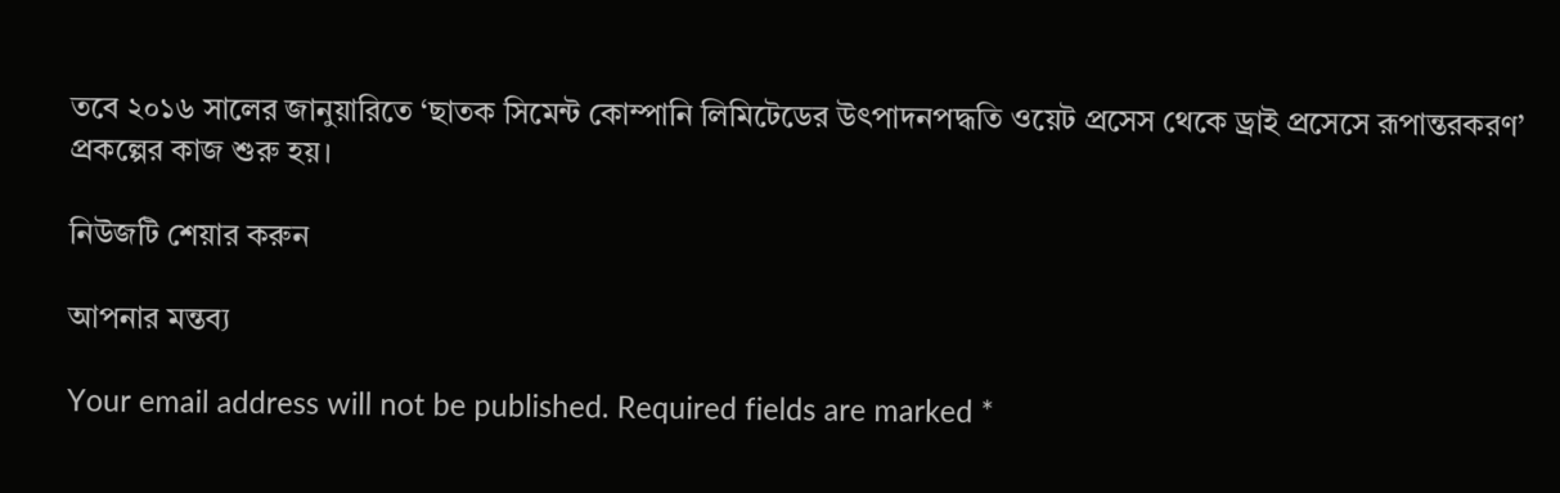তবে ২০১৬ সালের জানুয়ারিতে ‘ছাতক সিমেন্ট কোম্পানি লিমিটেডের উৎপাদনপদ্ধতি ওয়েট প্রসেস থেকে ড্রাই প্রসেসে রূপান্তরকরণ’ প্রকল্পের কাজ শুরু হয়।

নিউজটি শেয়ার করুন

আপনার মন্তব্য

Your email address will not be published. Required fields are marked *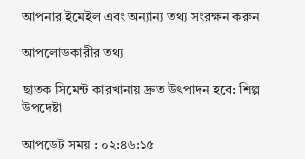আপনার ইমেইল এবং অন্যান্য তথ্য সংরক্ষন করুন

আপলোডকারীর তথ্য

ছাতক সিমেন্ট কারখানায় দ্রুত উৎপাদন হবে: শিল্প উপদেষ্টা

আপডেট সময় : ০২:৪৬:১৫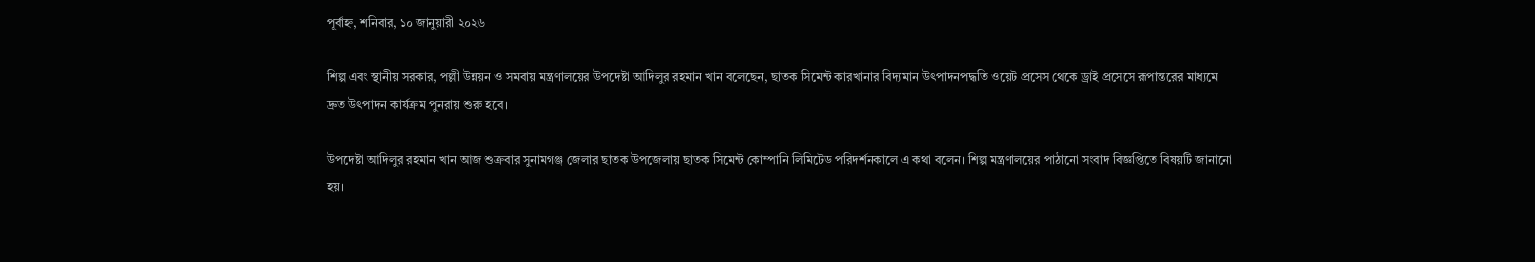পূর্বাহ্ন, শনিবার, ১০ জানুয়ারী ২০২৬

শিল্প এবং স্থানীয় সরকার, পল্লী উন্নয়ন ও সমবায় মন্ত্রণালয়ের উপদেষ্টা আদিলুর রহমান খান বলেছেন, ছাতক সিমেন্ট কারখানার বিদ্যমান উৎপাদনপদ্ধতি ওয়েট প্রসেস থেকে ড্রাই প্রসেসে রূপান্তরের মাধ্যমে দ্রুত উৎপাদন কার্যক্রম পুনরায় শুরু হবে।

উপদেষ্টা আদিলুর রহমান খান আজ শুক্রবার সুনামগঞ্জ জেলার ছাতক উপজেলায় ছাতক সিমেন্ট কোম্পানি লিমিটেড পরিদর্শনকালে এ কথা বলেন। শিল্প মন্ত্রণালয়ের পাঠানো সংবাদ বিজ্ঞপ্তিতে বিষয়টি জানানো হয়।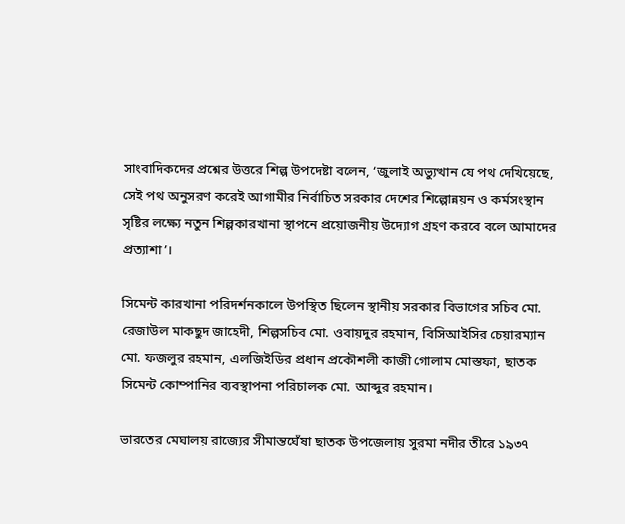সাংবাদিকদের প্রশ্নের উত্তরে শিল্প উপদেষ্টা বলেন, ‘জুলাই অভ্যুত্থান যে পথ দেখিয়েছে, সেই পথ অনুসরণ করেই আগামীর নির্বাচিত সরকার দেশের শিল্পোন্নয়ন ও কর্মসংস্থান সৃষ্টির লক্ষ্যে নতুন শিল্পকারখানা স্থাপনে প্রয়োজনীয় উদ্যোগ গ্রহণ করবে বলে আমাদের প্রত্যাশা’।

সিমেন্ট কারখানা পরিদর্শনকালে উপস্থিত ছিলেন স্থানীয় সরকার বিভাগের সচিব মো. রেজাউল মাকছুদ জাহেদী, শিল্পসচিব মো. ওবায়দুর রহমান, বিসিআইসির চেয়ারম্যান মো. ফজলুর রহমান, এলজিইডির প্রধান প্রকৌশলী কাজী গোলাম মোস্তফা, ছাতক সিমেন্ট কোম্পানির ব্যবস্থাপনা পরিচালক মো. আব্দুর রহমান।

ভারতের মেঘালয় রাজ্যের সীমান্তঘেঁষা ছাতক উপজেলায় সুরমা নদীর তীরে ১৯৩৭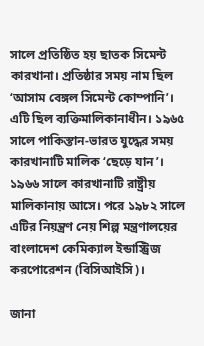সালে প্রতিষ্ঠিত হয় ছাতক সিমেন্ট কারখানা। প্রতিষ্ঠার সময় নাম ছিল ‘আসাম বেঙ্গল সিমেন্ট কোম্পানি’। এটি ছিল ব্যক্তিমালিকানাধীন। ১৯৬৫ সালে পাকিস্তান-ভারত যুদ্ধের সময় কারখানাটি মালিক ‘ছেড়ে যান’। ১৯৬৬ সালে কারখানাটি রাষ্ট্রীয় মালিকানায় আসে। পরে ১৯৮২ সালে এটির নিয়ন্ত্রণ নেয় শিল্প মন্ত্রণালয়ের বাংলাদেশ কেমিক্যাল ইন্ডাস্ট্রিজ করপোরেশন (বিসিআইসি)।

জানা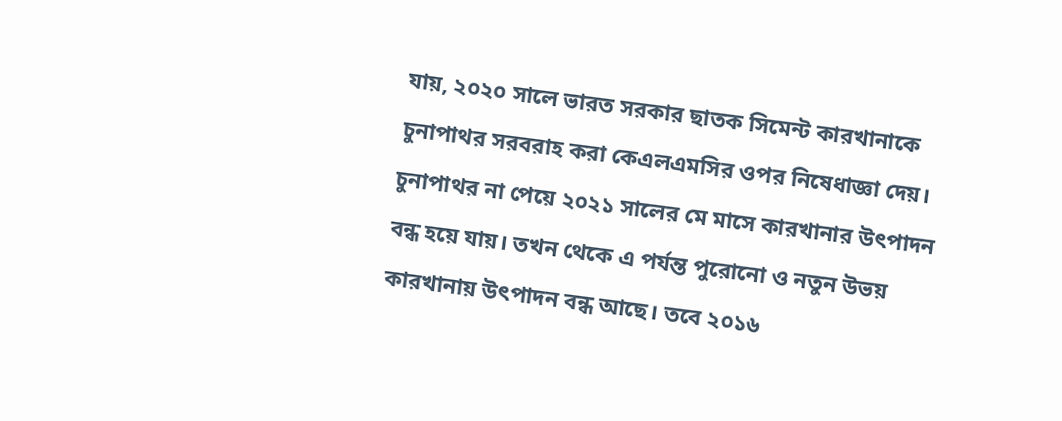যায়, ২০২০ সালে ভারত সরকার ছাতক সিমেন্ট কারখানাকে চুনাপাথর সরবরাহ করা কেএলএমসির ওপর নিষেধাজ্ঞা দেয়। চুনাপাথর না পেয়ে ২০২১ সালের মে মাসে কারখানার উৎপাদন বন্ধ হয়ে যায়। তখন থেকে এ পর্যন্ত পুরোনো ও নতুন উভয় কারখানায় উৎপাদন বন্ধ আছে। তবে ২০১৬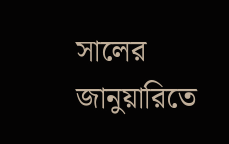সালের জানুয়ারিতে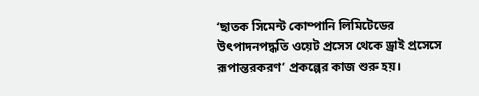‘ছাতক সিমেন্ট কোম্পানি লিমিটেডের উৎপাদনপদ্ধতি ওয়েট প্রসেস থেকে ড্রাই প্রসেসে রূপান্তরকরণ’ প্রকল্পের কাজ শুরু হয়।